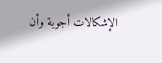الإشكالات أجوبة وأن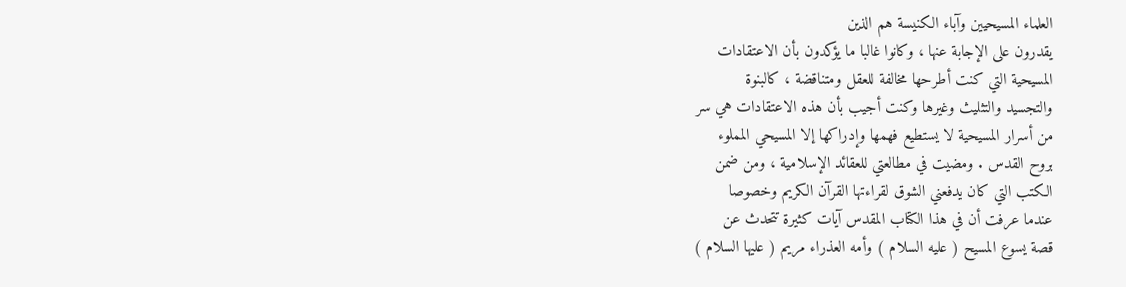العلماء المسيحيين وآباء الكنيسة هم الذين
يقدرون على الإجابة عنها ، وكانوا غالبا ما يؤكدون بأن الاعتقادات
المسيحية التي كنت أطرحها مخالفة للعقل ومتناقضة ، كالبنوة
والتجسيد والتثليث وغيرها وكنت أجيب بأن هذه الاعتقادات هي سر
من أسرار المسيحية لا يستطيع فهمها وإدراكها إلا المسيحي المملوء
بروح القدس . ومضيت في مطالعتي للعقائد الإسلامية ، ومن ضمن
الكتب التي كان يدفعني الشوق لقراءتها القرآن الكريم وخصوصا
عندما عرفت أن في هذا الكتاب المقدس آيات كثيرة تتحدث عن
قصة يسوع المسيح ( عليه السلام ) وأمه العذراء مريم ( عليها السلام )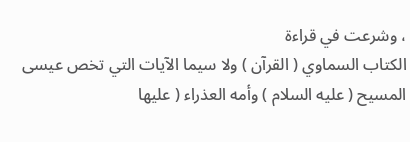، وشرعت في قراءة
الكتاب السماوي ( القرآن ) ولا سيما الآيات التي تخص عيسى
المسيح ( عليه السلام ) وأمه العذراء ( عليها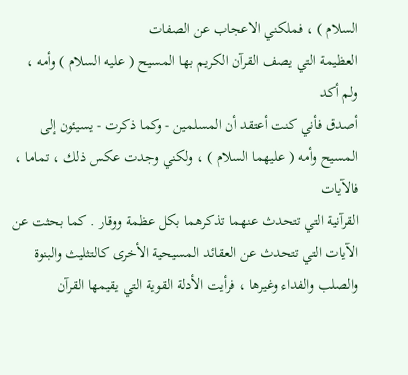السلام ) ، فملكني الاعجاب عن الصفات
العظيمة التي يصف القرآن الكريم بها المسيح ( عليه السلام ) وأمه ، ولم أكد
أصدق فأني كنت أعتقد أن المسلمين - وكما ذكرت - يسيئون إلى
المسيح وأمه ( عليهما السلام ) ، ولكني وجدت عكس ذلك ، تماما ، فالآيات
القرآنية التي تتحدث عنهما تذكرهما بكل عظمة ووقار . كما بحثت عن
الآيات التي تتحدث عن العقائد المسيحية الأخرى كالتثليث والبنوة
والصلب والفداء وغيرها ، فرأيت الأدلة القوية التي يقيمها القرآن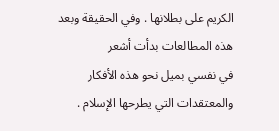الكريم على بطلانها . وفي الحقيقة وبعد هذه المطالعات بدأت أشعر
في نفسي بميل نحو هذه الأفكار والمعتقدات التي يطرحها الإسلام .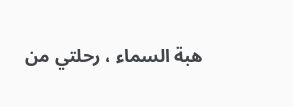هبة السماء ، رحلتي من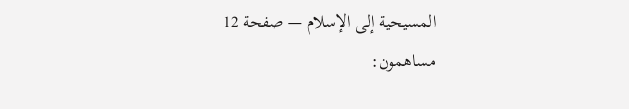المسيحية إلى الإسلام — صفحة 12
مساهمون: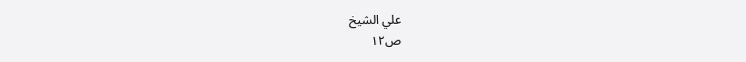علي الشيخ
ص١٢